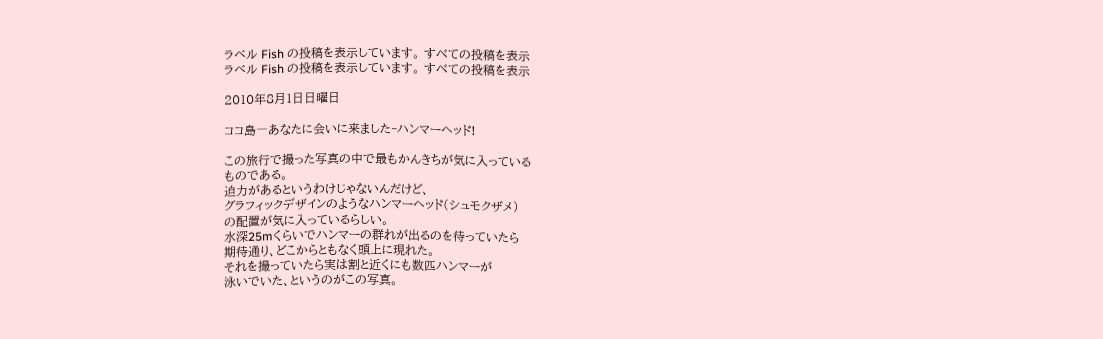ラベル Fish の投稿を表示しています。 すべての投稿を表示
ラベル Fish の投稿を表示しています。 すべての投稿を表示

2010年8月1日日曜日

ココ島―あなたに会いに来ました‐ハンマーヘッド!

この旅行で撮った写真の中で最もかんきちが気に入っている
ものである。
迫力があるというわけじゃないんだけど、
グラフィックデザインのようなハンマーヘッド(シュモクザメ)
の配置が気に入っているらしい。
水深25mくらいでハンマーの群れが出るのを待っていたら
期待通り、どこからともなく頭上に現れた。
それを撮っていたら実は割と近くにも数匹ハンマーが
泳いでいた、というのがこの写真。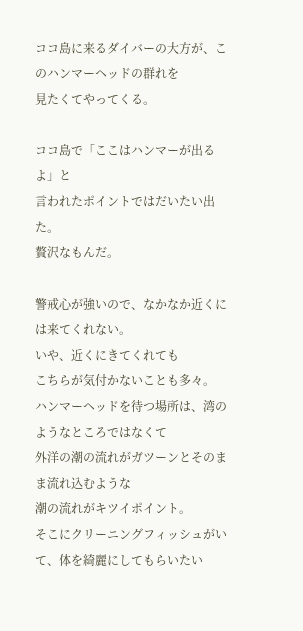ココ島に来るダイバーの大方が、このハンマーヘッドの群れを
見たくてやってくる。

ココ島で「ここはハンマーが出るよ」と
言われたポイントではだいたい出た。
贅沢なもんだ。

警戒心が強いので、なかなか近くには来てくれない。
いや、近くにきてくれても
こちらが気付かないことも多々。
ハンマーヘッドを待つ場所は、湾のようなところではなくて
外洋の潮の流れがガツーンとそのまま流れ込むような
潮の流れがキツイポイント。
そこにクリーニングフィッシュがいて、体を綺麗にしてもらいたい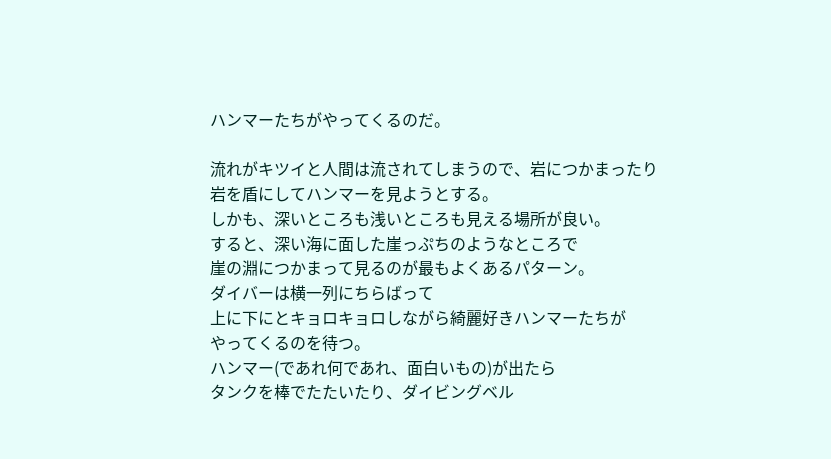ハンマーたちがやってくるのだ。

流れがキツイと人間は流されてしまうので、岩につかまったり
岩を盾にしてハンマーを見ようとする。
しかも、深いところも浅いところも見える場所が良い。
すると、深い海に面した崖っぷちのようなところで
崖の淵につかまって見るのが最もよくあるパターン。
ダイバーは横一列にちらばって
上に下にとキョロキョロしながら綺麗好きハンマーたちが
やってくるのを待つ。
ハンマー(であれ何であれ、面白いもの)が出たら
タンクを棒でたたいたり、ダイビングベル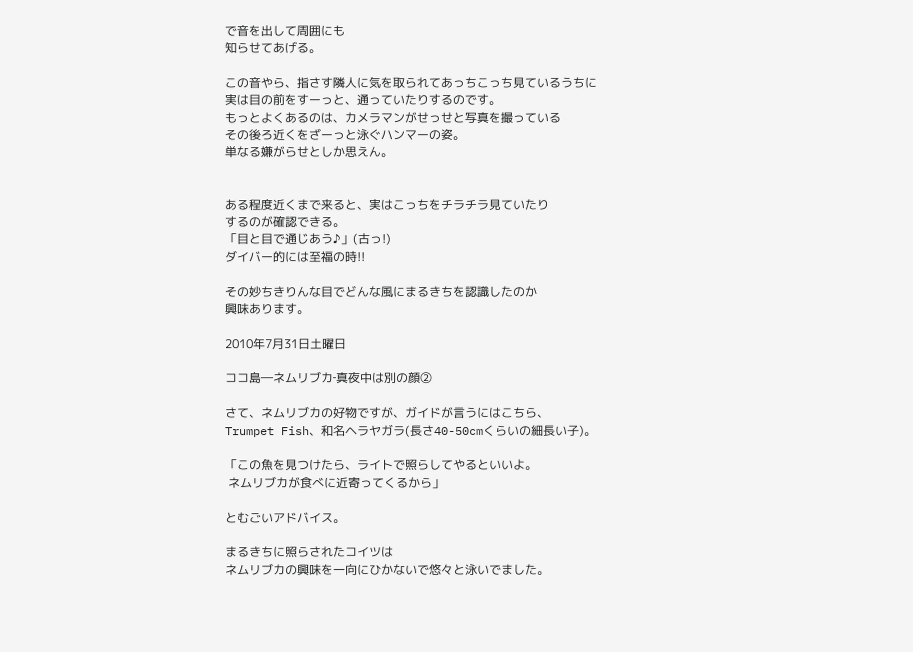で音を出して周囲にも
知らせてあげる。

この音やら、指さす隣人に気を取られてあっちこっち見ているうちに
実は目の前をすーっと、通っていたりするのです。
もっとよくあるのは、カメラマンがせっせと写真を撮っている
その後ろ近くをざーっと泳ぐハンマーの姿。
単なる嫌がらせとしか思えん。


ある程度近くまで来ると、実はこっちをチラチラ見ていたり
するのが確認できる。
「目と目で通じあう♪」(古っ!)
ダイバー的には至福の時!!

その妙ちきりんな目でどんな風にまるきちを認識したのか
興味あります。

2010年7月31日土曜日

ココ島―ネムリブカ‐真夜中は別の顔②

さて、ネムリブカの好物ですが、ガイドが言うにはこちら、
Trumpet Fish、和名ヘラヤガラ(長さ40-50cmくらいの細長い子)。

「この魚を見つけたら、ライトで照らしてやるといいよ。
 ネムリブカが食べに近寄ってくるから」

とむごいアドバイス。

まるきちに照らされたコイツは
ネムリブカの興味を一向にひかないで悠々と泳いでました。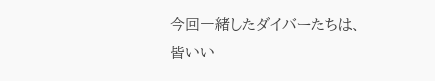今回一緒したダイバーたちは、皆いい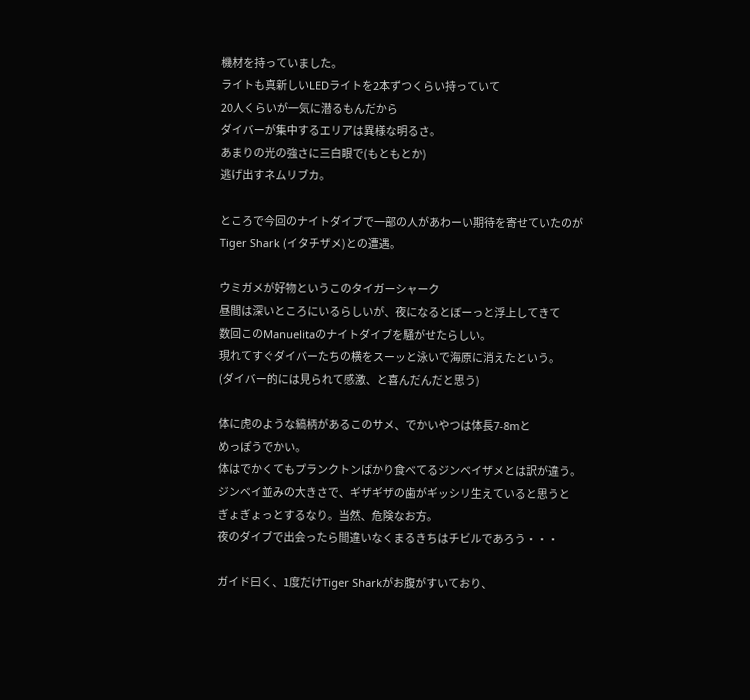機材を持っていました。
ライトも真新しいLEDライトを2本ずつくらい持っていて
20人くらいが一気に潜るもんだから
ダイバーが集中するエリアは異様な明るさ。
あまりの光の強さに三白眼で(もともとか)
逃げ出すネムリブカ。

ところで今回のナイトダイブで一部の人があわーい期待を寄せていたのが
Tiger Shark (イタチザメ)との遭遇。

ウミガメが好物というこのタイガーシャーク
昼間は深いところにいるらしいが、夜になるとぼーっと浮上してきて
数回このManuelitaのナイトダイブを騒がせたらしい。
現れてすぐダイバーたちの横をスーッと泳いで海原に消えたという。
(ダイバー的には見られて感激、と喜んだんだと思う)

体に虎のような縞柄があるこのサメ、でかいやつは体長7-8mと
めっぽうでかい。
体はでかくてもプランクトンばかり食べてるジンベイザメとは訳が違う。
ジンベイ並みの大きさで、ギザギザの歯がギッシリ生えていると思うと
ぎょぎょっとするなり。当然、危険なお方。
夜のダイブで出会ったら間違いなくまるきちはチビルであろう・・・

ガイド曰く、1度だけTiger Sharkがお腹がすいており、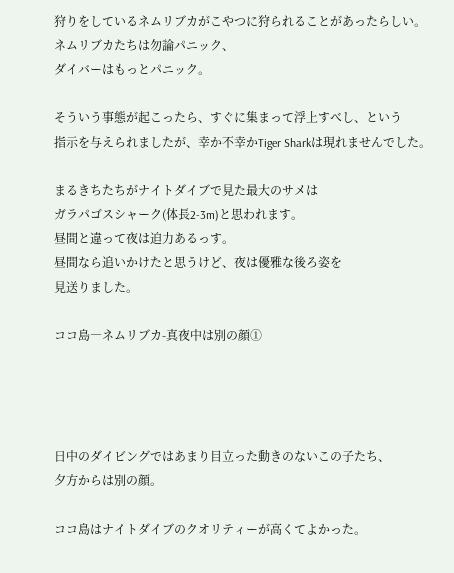狩りをしているネムリブカがこやつに狩られることがあったらしい。
ネムリブカたちは勿論パニック、
ダイバーはもっとパニック。

そういう事態が起こったら、すぐに集まって浮上すべし、という
指示を与えられましたが、幸か不幸かTiger Sharkは現れませんでした。

まるきちたちがナイトダイブで見た最大のサメは
ガラパゴスシャーク(体長2-3m)と思われます。
昼間と違って夜は迫力あるっす。
昼間なら追いかけたと思うけど、夜は優雅な後ろ姿を
見送りました。

ココ島―ネムリブカ-真夜中は別の顔①




日中のダイビングではあまり目立った動きのないこの子たち、
夕方からは別の顔。

ココ島はナイトダイブのクオリティーが高くてよかった。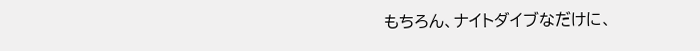もちろん、ナイトダイブなだけに、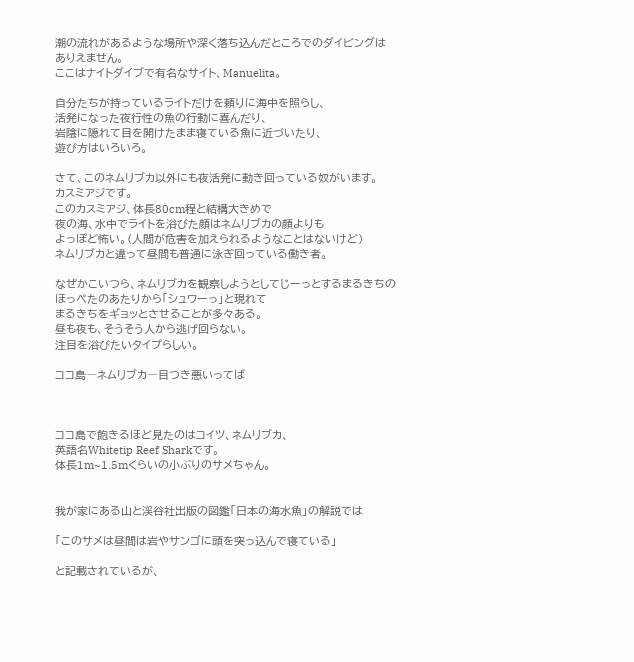潮の流れがあるような場所や深く落ち込んだところでのダイビングは
ありえません。
ここはナイトダイブで有名なサイト、Manuelita。

自分たちが持っているライトだけを頼りに海中を照らし、
活発になった夜行性の魚の行動に喜んだり、
岩陰に隠れて目を開けたまま寝ている魚に近づいたり、
遊び方はいろいろ。

さて、このネムリブカ以外にも夜活発に動き回っている奴がいます。
カスミアジです。
このカスミアジ、体長80cm程と結構大きめで
夜の海、水中でライトを浴びた顔はネムリブカの顔よりも
よっぽど怖い。(人間が危害を加えられるようなことはないけど)
ネムリブカと違って昼間も普通に泳ぎ回っている働き者。

なぜかこいつら、ネムリブカを観察しようとしてじーっとするまるきちの
ほっぺたのあたりから「シュワーっ」と現れて
まるきちをギョッとさせることが多々ある。
昼も夜も、そうそう人から逃げ回らない。
注目を浴びたいタイプらしい。

ココ島―ネムリブカ―目つき悪いってば



ココ島で飽きるほど見たのはコイツ、ネムリブカ、
英語名Whitetip Reef Sharkです。
体長1m~1.5mくらいの小ぶりのサメちゃん。


我が家にある山と渓谷社出版の図鑑「日本の海水魚」の解説では

「このサメは昼間は岩やサンゴに頭を突っ込んで寝ている」

と記載されているが、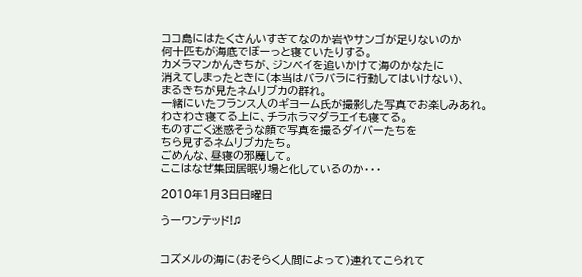ココ島にはたくさんいすぎてなのか岩やサンゴが足りないのか
何十匹もが海底でぼーっと寝ていたりする。
カメラマンかんきちが、ジンベイを追いかけて海のかなたに
消えてしまったときに(本当はバラバラに行動してはいけない)、
まるきちが見たネムリブカの群れ。
一緒にいたフランス人のギヨーム氏が撮影した写真でお楽しみあれ。
わさわさ寝てる上に、チラホラマダラエイも寝てる。
ものすごく迷惑そうな顔で写真を撮るダイバーたちを
ちら見するネムリブカたち。
ごめんな、昼寝の邪魔して。
ここはなぜ集団居眠り場と化しているのか・・・

2010年1月3日日曜日

うーワンテッド!♫


コズメルの海に(おそらく人間によって)連れてこられて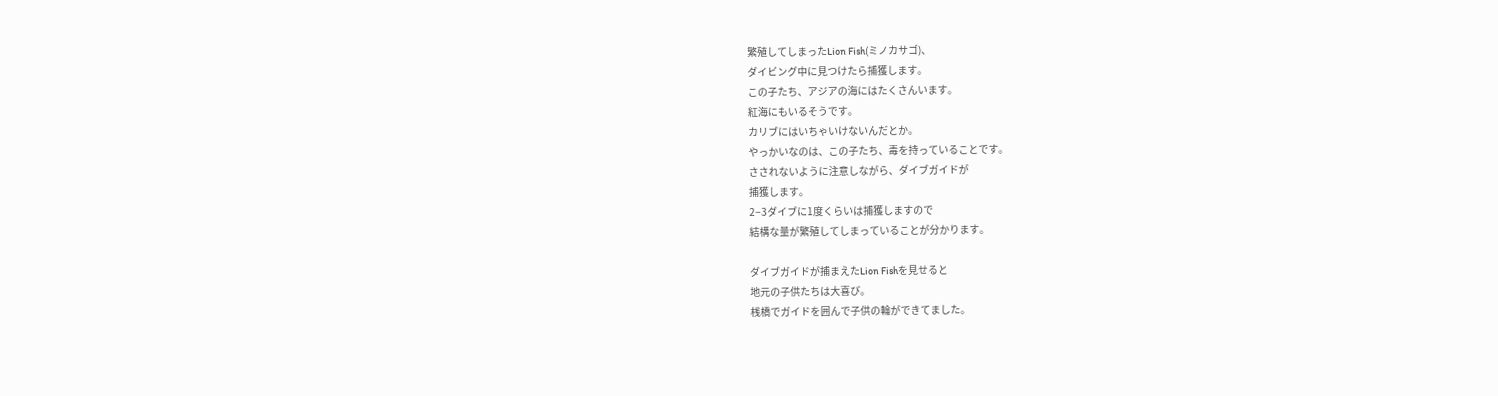繁殖してしまったLion Fish(ミノカサゴ)、
ダイビング中に見つけたら捕獲します。
この子たち、アジアの海にはたくさんいます。
紅海にもいるそうです。
カリブにはいちゃいけないんだとか。
やっかいなのは、この子たち、毒を持っていることです。
さされないように注意しながら、ダイブガイドが
捕獲します。
2−3ダイブに1度くらいは捕獲しますので
結構な量が繁殖してしまっていることが分かります。

ダイブガイドが捕まえたLion Fishを見せると
地元の子供たちは大喜び。
桟橋でガイドを囲んで子供の輪ができてました。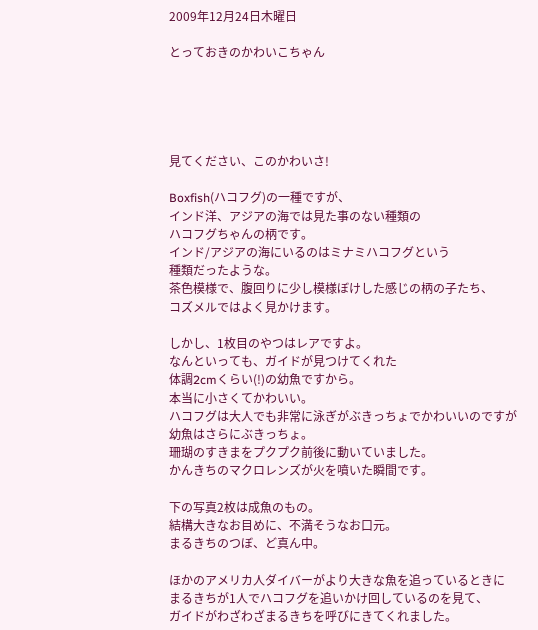2009年12月24日木曜日

とっておきのかわいこちゃん





見てください、このかわいさ!

Boxfish(ハコフグ)の一種ですが、
インド洋、アジアの海では見た事のない種類の
ハコフグちゃんの柄です。
インド/アジアの海にいるのはミナミハコフグという
種類だったような。
茶色模様で、腹回りに少し模様ぼけした感じの柄の子たち、
コズメルではよく見かけます。

しかし、1枚目のやつはレアですよ。
なんといっても、ガイドが見つけてくれた
体調2cmくらい(!)の幼魚ですから。
本当に小さくてかわいい。
ハコフグは大人でも非常に泳ぎがぶきっちょでかわいいのですが
幼魚はさらにぶきっちょ。
珊瑚のすきまをプクプク前後に動いていました。
かんきちのマクロレンズが火を噴いた瞬間です。

下の写真2枚は成魚のもの。
結構大きなお目めに、不満そうなお口元。
まるきちのつぼ、ど真ん中。

ほかのアメリカ人ダイバーがより大きな魚を追っているときに
まるきちが1人でハコフグを追いかけ回しているのを見て、
ガイドがわざわざまるきちを呼びにきてくれました。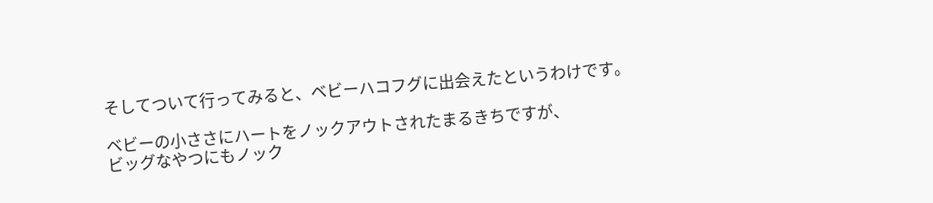そしてついて行ってみると、ベビーハコフグに出会えたというわけです。

ベビーの小ささにハートをノックアウトされたまるきちですが、
ビッグなやつにもノック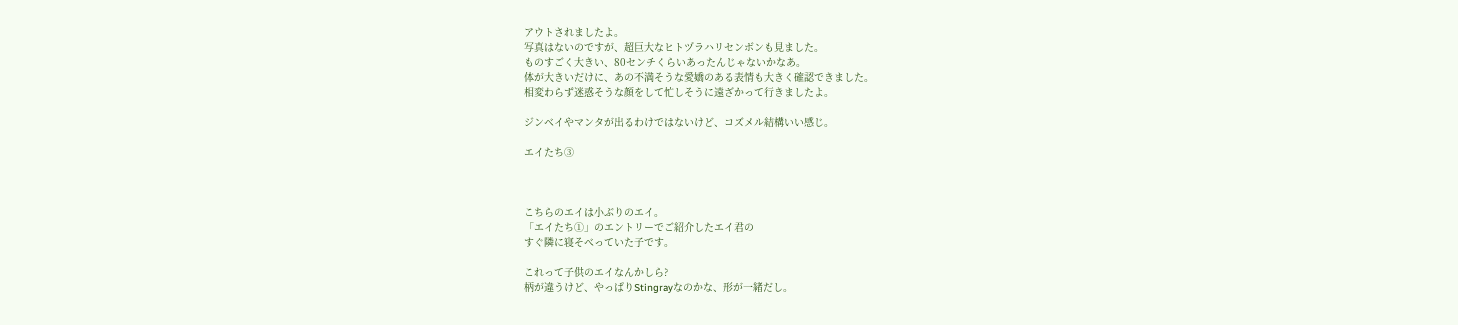アウトされましたよ。
写真はないのですが、超巨大なヒトヅラハリセンボンも見ました。
ものすごく大きい、80センチくらいあったんじゃないかなあ。
体が大きいだけに、あの不満そうな愛嬌のある表情も大きく確認できました。
相変わらず迷惑そうな顔をして忙しそうに遠ざかって行きましたよ。

ジンベイやマンタが出るわけではないけど、コズメル結構いい感じ。

エイたち③



こちらのエイは小ぶりのエイ。
「エイたち①」のエントリーでご紹介したエイ君の
すぐ隣に寝そべっていた子です。

これって子供のエイなんかしら?
柄が違うけど、やっぱりStingrayなのかな、形が一緒だし。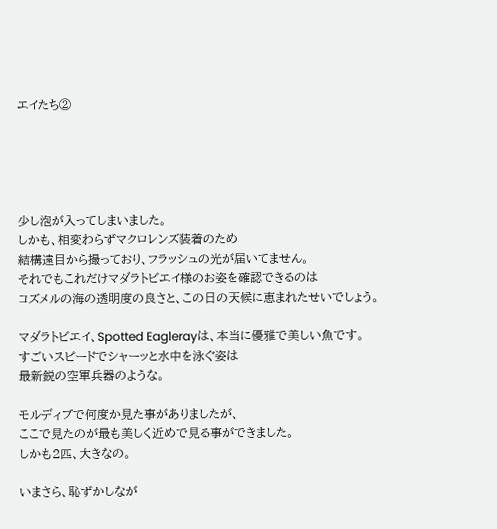エイたち②





少し泡が入ってしまいました。
しかも、相変わらずマクロレンズ装着のため
結構遠目から撮っており、フラッシュの光が届いてません。
それでもこれだけマダラトビエイ様のお姿を確認できるのは
コズメルの海の透明度の良さと、この日の天候に恵まれたせいでしょう。

マダラトビエイ、Spotted Eaglerayは、本当に優雅で美しい魚です。
すごいスピードでシャーッと水中を泳ぐ姿は
最新鋭の空軍兵器のような。

モルディブで何度か見た事がありましたが、
ここで見たのが最も美しく近めで見る事ができました。
しかも2匹、大きなの。

いまさら、恥ずかしなが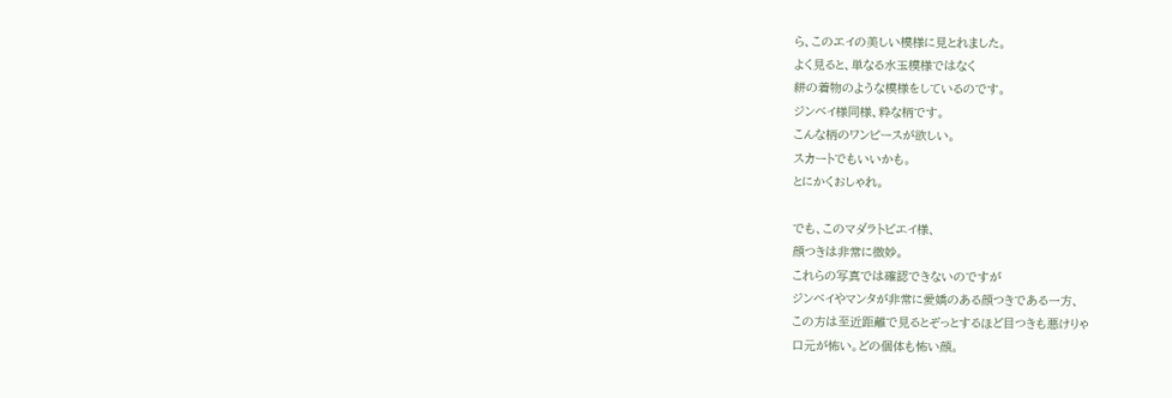ら、このエイの美しい模様に見とれました。
よく見ると、単なる水玉模様ではなく
絣の着物のような模様をしているのです。
ジンベイ様同様、粋な柄です。
こんな柄のワンピースが欲しい。
スカートでもいいかも。
とにかくおしゃれ。

でも、このマダラトビエイ様、
顔つきは非常に微妙。
これらの写真では確認できないのですが
ジンベイやマンタが非常に愛嬌のある顔つきである一方、
この方は至近距離で見るとぞっとするほど目つきも悪けりゃ
口元が怖い。どの個体も怖い顔。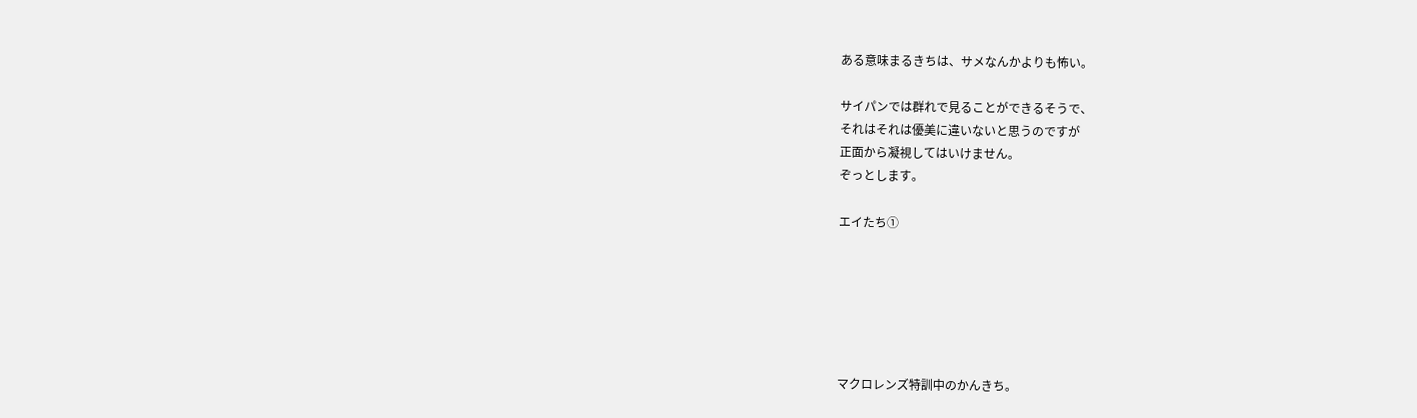ある意味まるきちは、サメなんかよりも怖い。

サイパンでは群れで見ることができるそうで、
それはそれは優美に違いないと思うのですが
正面から凝視してはいけません。
ぞっとします。

エイたち①






マクロレンズ特訓中のかんきち。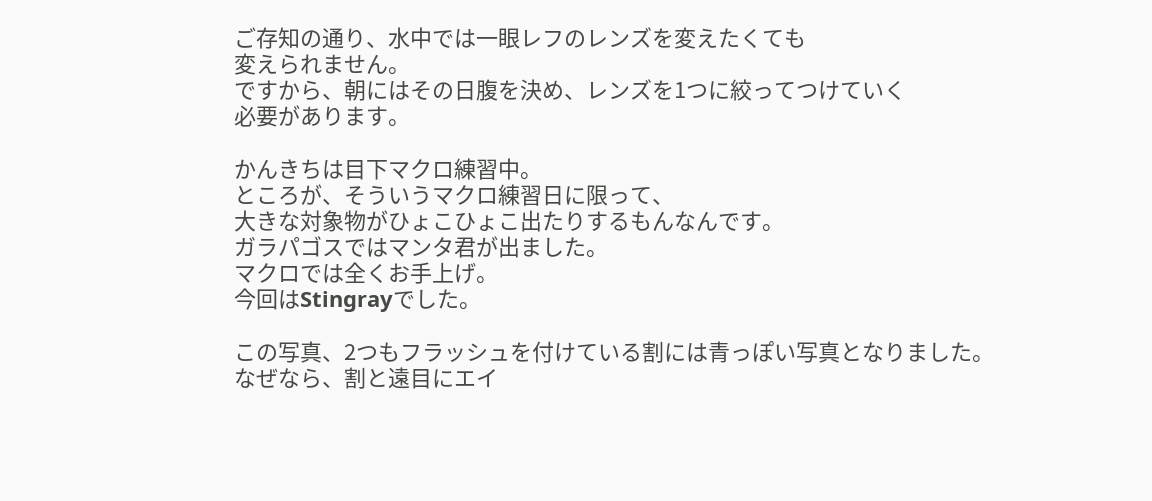ご存知の通り、水中では一眼レフのレンズを変えたくても
変えられません。
ですから、朝にはその日腹を決め、レンズを1つに絞ってつけていく
必要があります。

かんきちは目下マクロ練習中。
ところが、そういうマクロ練習日に限って、
大きな対象物がひょこひょこ出たりするもんなんです。
ガラパゴスではマンタ君が出ました。
マクロでは全くお手上げ。
今回はStingrayでした。

この写真、2つもフラッシュを付けている割には青っぽい写真となりました。
なぜなら、割と遠目にエイ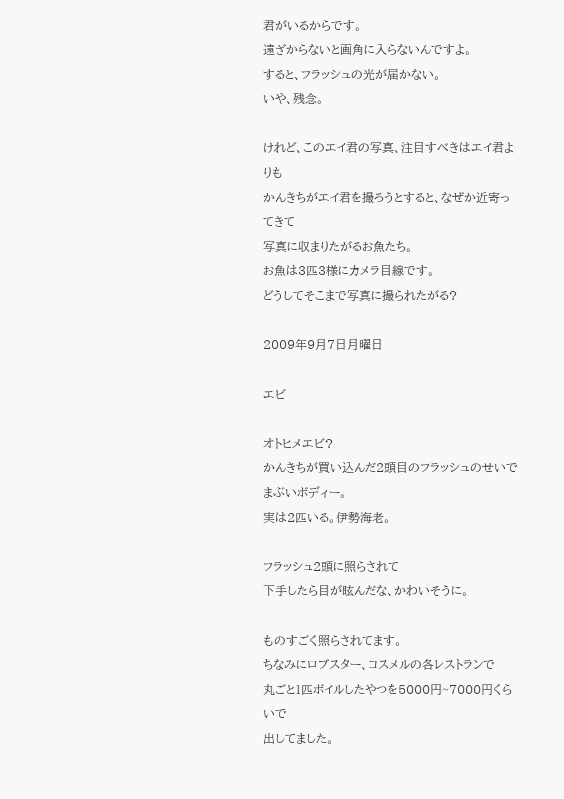君がいるからです。
遠ざからないと画角に入らないんですよ。
すると、フラッシュの光が届かない。
いや、残念。

けれど、このエイ君の写真、注目すべきはエイ君よりも
かんきちがエイ君を撮ろうとすると、なぜか近寄ってきて
写真に収まりたがるお魚たち。
お魚は3匹3様にカメラ目線です。
どうしてそこまで写真に撮られたがる?

2009年9月7日月曜日

エビ

オトヒメエビ?
かんきちが買い込んだ2頭目のフラッシュのせいで
まぶいボディー。
実は2匹いる。伊勢海老。

フラッシュ2頭に照らされて
下手したら目が眩んだな、かわいそうに。

ものすごく照らされてます。
ちなみにロブスター、コスメルの各レストランで
丸ごと1匹ボイルしたやつを5000円~7000円くらいで
出してました。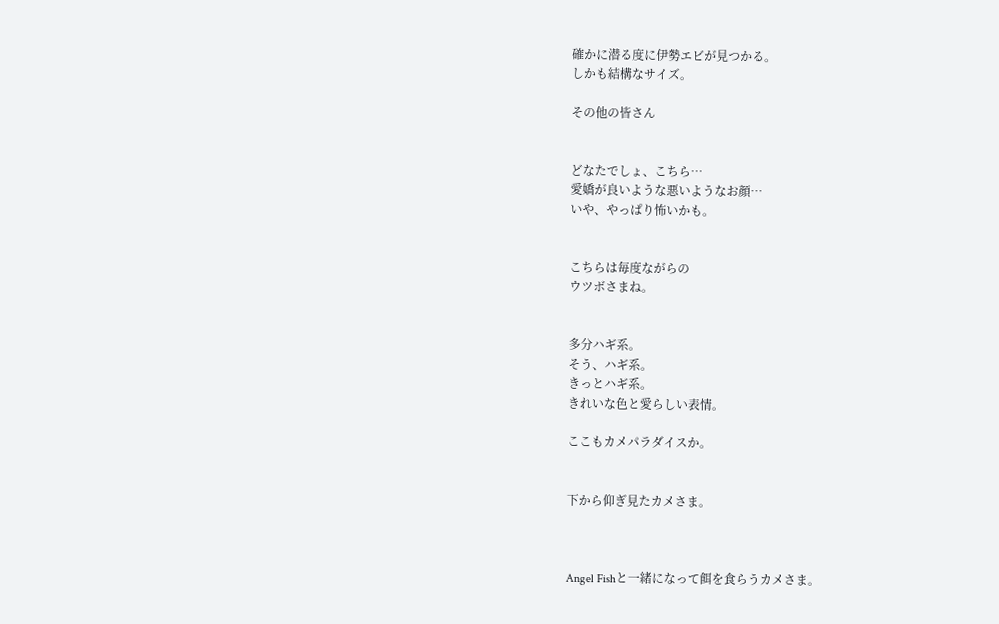確かに潜る度に伊勢エビが見つかる。
しかも結構なサイズ。

その他の皆さん


どなたでしょ、こちら…
愛嬌が良いような悪いようなお顔…
いや、やっぱり怖いかも。


こちらは毎度ながらの
ウツボさまね。


多分ハギ系。
そう、ハギ系。
きっとハギ系。
きれいな色と愛らしい表情。

ここもカメパラダイスか。


下から仰ぎ見たカメさま。



Angel Fishと一緒になって餌を食らうカメさま。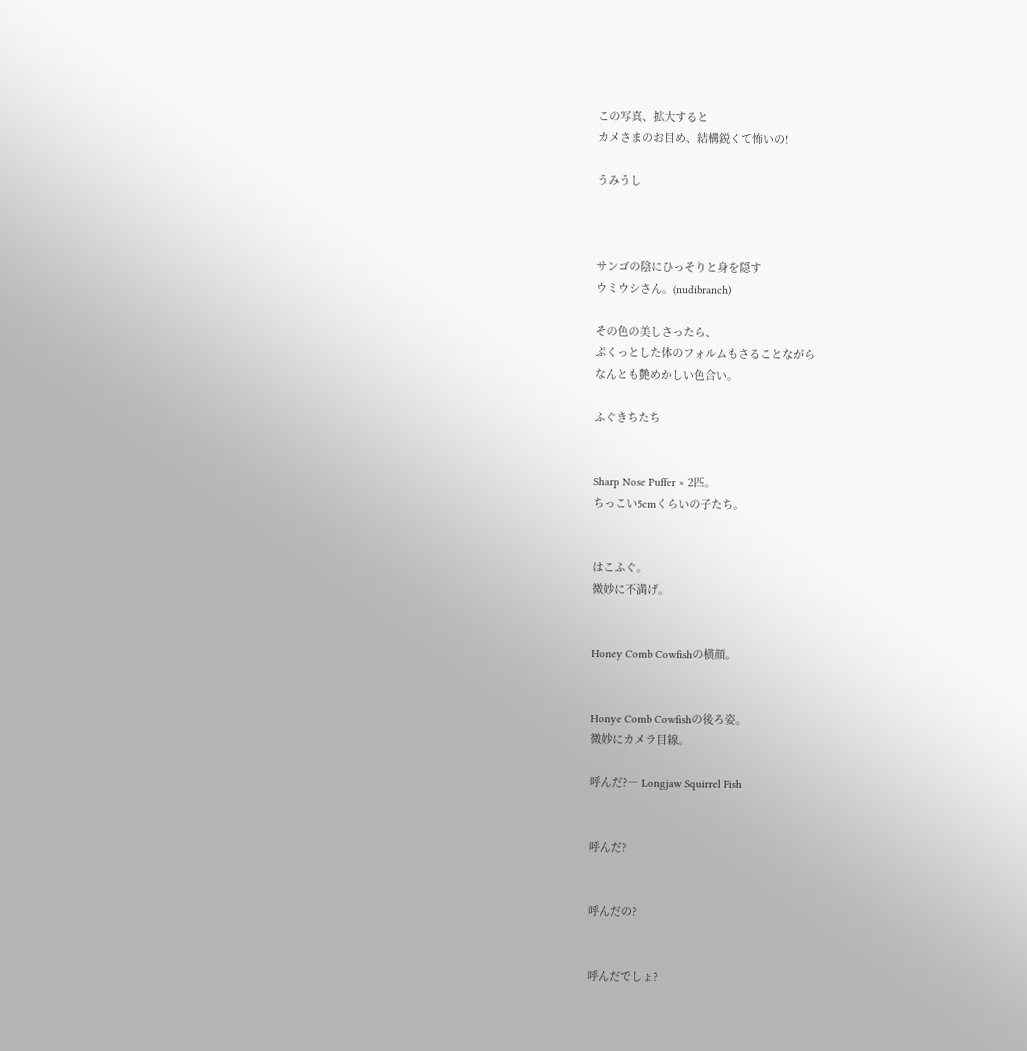この写真、拡大すると
カメさまのお目め、結構鋭くて怖いの!

うみうし



サンゴの陰にひっそりと身を隠す
ウミウシさん。(nudibranch)

その色の美しさったら、
ぷくっとした体のフォルムもさることながら
なんとも艶めかしい色合い。

ふぐきちたち


Sharp Nose Puffer × 2匹。
ちっこい5cmくらいの子たち。


はこふぐ。
微妙に不満げ。


Honey Comb Cowfishの横顔。


Honye Comb Cowfishの後ろ姿。
微妙にカメラ目線。

呼んだ?― Longjaw Squirrel Fish


呼んだ?


呼んだの?


呼んだでしょ?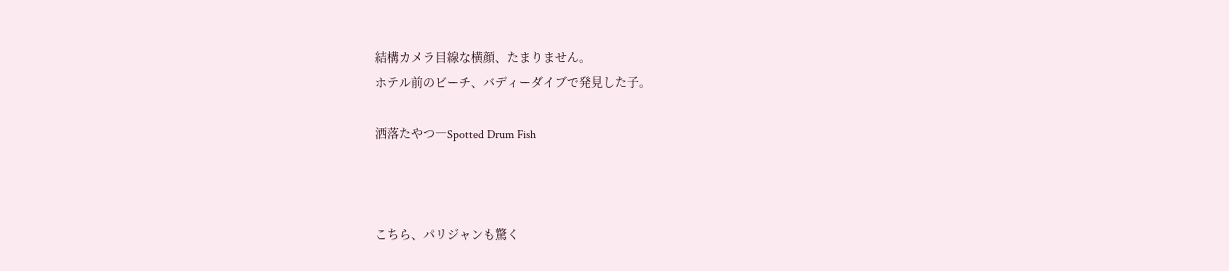結構カメラ目線な横顔、たまりません。
ホテル前のビーチ、バディーダイブで発見した子。

洒落たやつ―Spotted Drum Fish



こちら、パリジャンも驚く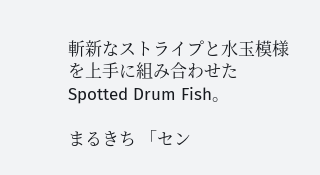斬新なストライプと水玉模様を上手に組み合わせた
Spotted Drum Fish。

まるきち 「セン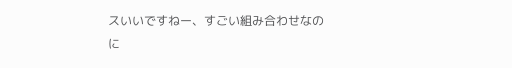スいいですねー、すごい組み合わせなのに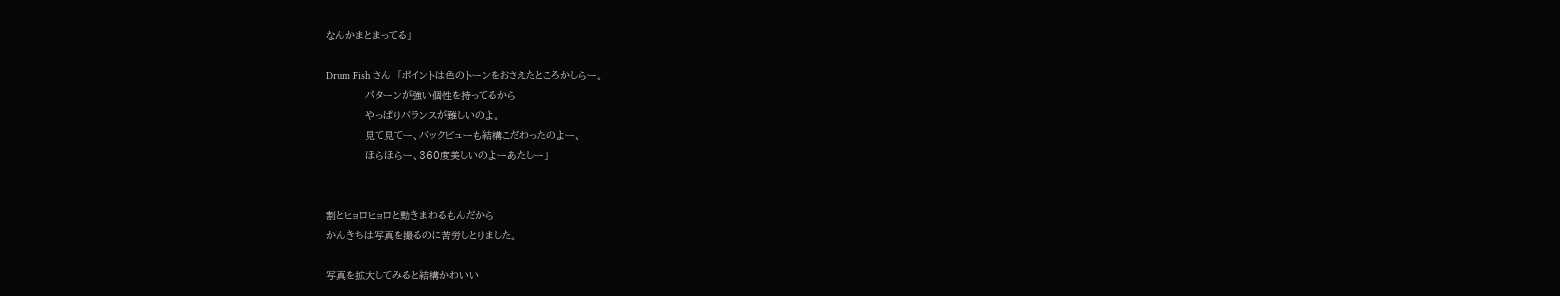なんかまとまってる」

Drum Fish さん  「ポイントは色のトーンをおさえたところかしらー。
             パターンが強い個性を持ってるから
             やっぱりバランスが難しいのよ。
             見て見てー、バックビューも結構こだわったのよー、
             ほらほらー、360度美しいのよーあたしー」


割とヒョロヒョロと動きまわるもんだから
かんきちは写真を撮るのに苦労しとりました。

写真を拡大してみると結構かわいい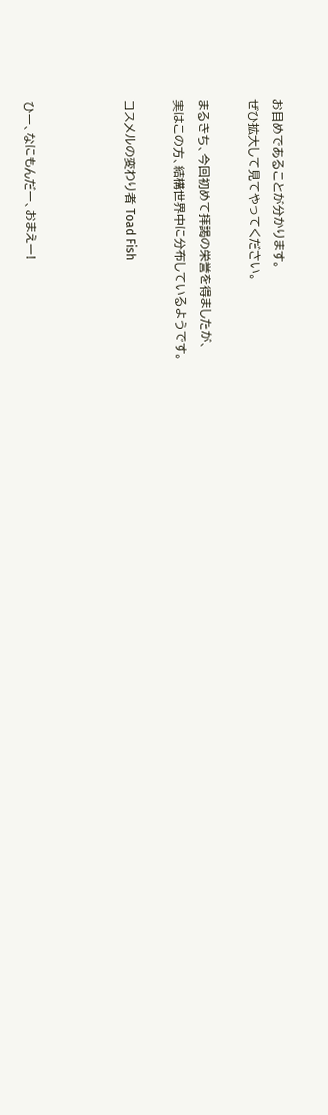お目めであることが分かります。
ぜひ拡大して見てやってください。

まるきち、今回初めて拝謁の栄誉を得ましたが、
実はこの方、結構世界中に分布しているようです。

コスメルの変わり者 Toad Fish



ひー、なにもんだー、おまえー!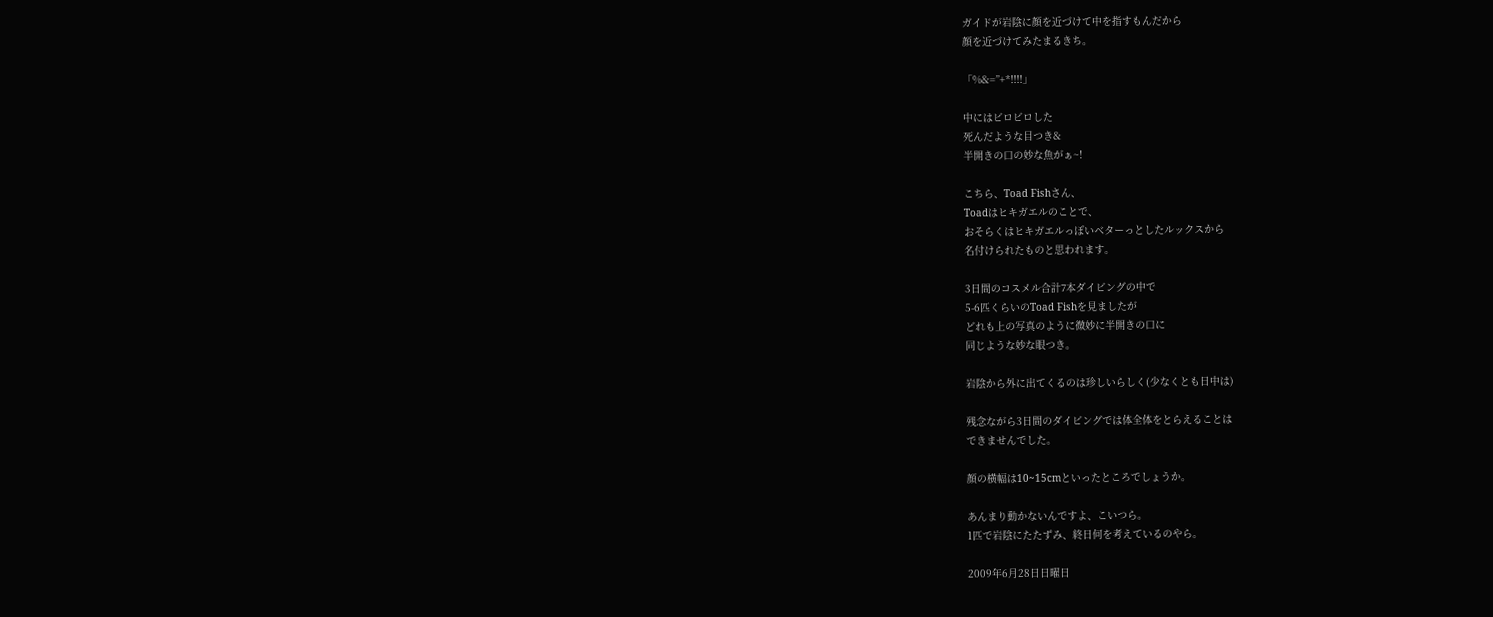ガイドが岩陰に顔を近づけて中を指すもんだから
顔を近づけてみたまるきち。

「%&=”+*!!!!」

中にはビロビロした
死んだような目つき&
半開きの口の妙な魚がぁ~!

こちら、Toad Fishさん、
Toadはヒキガエルのことで、
おそらくはヒキガエルっぽいベターっとしたルックスから
名付けられたものと思われます。

3日間のコスメル合計7本ダイビングの中で
5-6匹くらいのToad Fishを見ましたが
どれも上の写真のように微妙に半開きの口に
同じような妙な眼つき。

岩陰から外に出てくるのは珍しいらしく(少なくとも日中は)

残念ながら3日間のダイビングでは体全体をとらえることは
できませんでした。

顔の横幅は10~15cmといったところでしょうか。

あんまり動かないんですよ、こいつら。
1匹で岩陰にたたずみ、終日何を考えているのやら。

2009年6月28日日曜日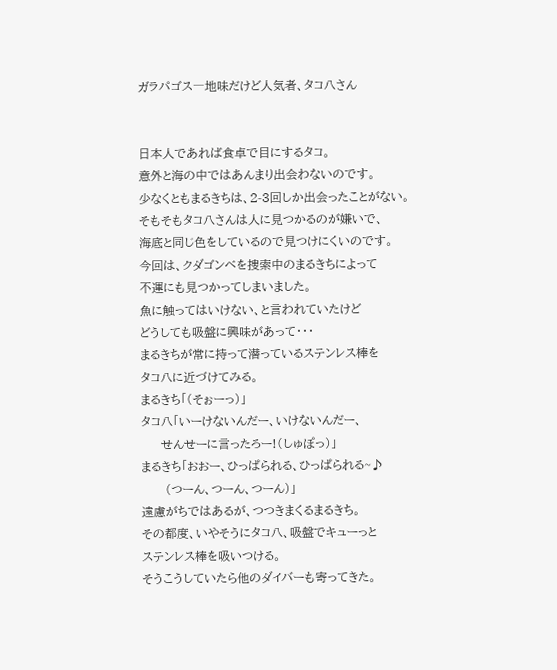ガラパゴス―地味だけど人気者、タコ八さん


日本人であれば食卓で目にするタコ。
意外と海の中ではあんまり出会わないのです。
少なくともまるきちは、2-3回しか出会ったことがない。
そもそもタコ八さんは人に見つかるのが嫌いで、
海底と同じ色をしているので見つけにくいのです。
今回は、クダゴンベを捜索中のまるきちによって
不運にも見つかってしまいました。
魚に触ってはいけない、と言われていたけど
どうしても吸盤に興味があって・・・
まるきちが常に持って潜っているステンレス棒を
タコ八に近づけてみる。
まるきち「(そぉーっ)」
タコ八「いーけないんだー、いけないんだー、
     せんせーに言ったろー!(しゅぽっ)」
まるきち「おおー、ひっぱられる、ひっぱられる~♪
      (つーん、つーん、つーん)」
遠慮がちではあるが、つつきまくるまるきち。
その都度、いやそうにタコ八、吸盤でキューっと
ステンレス棒を吸いつける。
そうこうしていたら他のダイバーも寄ってきた。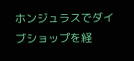ホンジュラスでダイブショップを経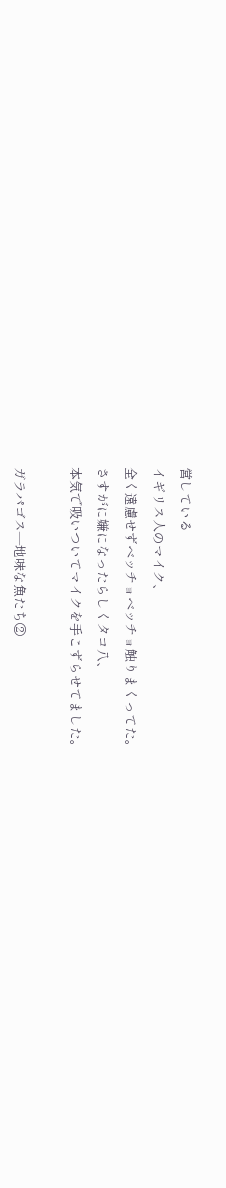営している
イギリス人のマイク、
全く遠慮せずベッチョベッチョ触りまくってた。
さすがに嫌になったらしくタコ八、
本気で吸いついてマイクを手こずらせてました。

ガラパゴス―地味な魚たち②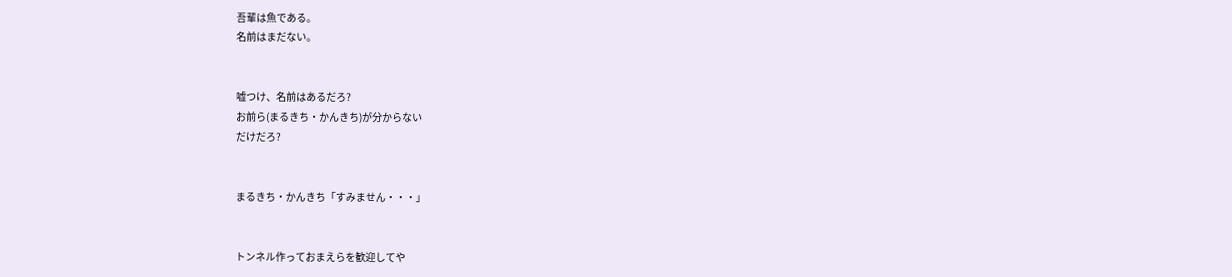吾輩は魚である。
名前はまだない。


嘘つけ、名前はあるだろ?
お前ら(まるきち・かんきち)が分からない
だけだろ?


まるきち・かんきち「すみません・・・」


トンネル作っておまえらを歓迎してや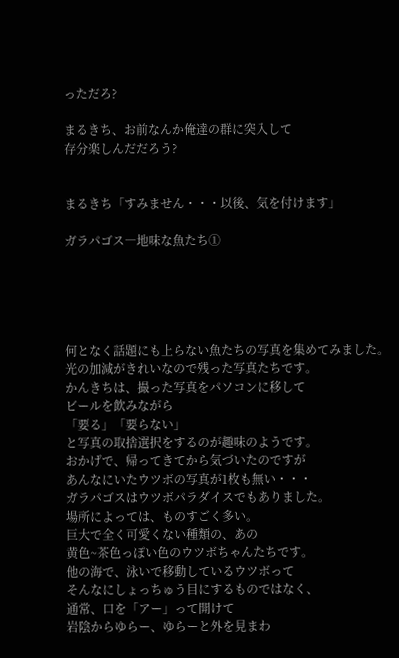っただろ?

まるきち、お前なんか俺達の群に突入して
存分楽しんだだろう?


まるきち「すみません・・・以後、気を付けます」

ガラパゴス―地味な魚たち①





何となく話題にも上らない魚たちの写真を集めてみました。
光の加減がきれいなので残った写真たちです。
かんきちは、撮った写真をパソコンに移して
ビールを飲みながら
「要る」「要らない」
と写真の取捨選択をするのが趣味のようです。
おかげで、帰ってきてから気づいたのですが
あんなにいたウツボの写真が1枚も無い・・・
ガラパゴスはウツボパラダイスでもありました。
場所によっては、ものすごく多い。
巨大で全く可愛くない種類の、あの
黄色~茶色っぽい色のウツボちゃんたちです。
他の海で、泳いで移動しているウツボって
そんなにしょっちゅう目にするものではなく、
通常、口を「アー」って開けて
岩陰からゆらー、ゆらーと外を見まわ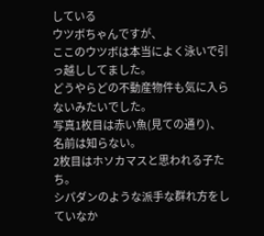している
ウツボちゃんですが、
ここのウツボは本当によく泳いで引っ越ししてました。
どうやらどの不動産物件も気に入らないみたいでした。
写真1枚目は赤い魚(見ての通り)、名前は知らない。
2枚目はホソカマスと思われる子たち。
シパダンのような派手な群れ方をしていなか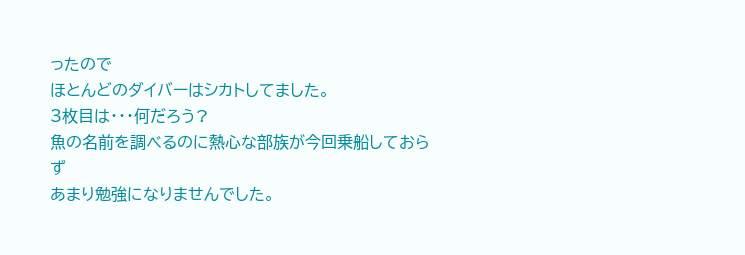ったので
ほとんどのダイバーはシカトしてました。
3枚目は・・・何だろう?
魚の名前を調べるのに熱心な部族が今回乗船しておらず
あまり勉強になりませんでした。